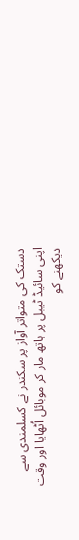دستک کی متواتر آواز پر سکندر نے کسلمندی سے اپنی سائیڈ ٹیبل پر ہاتھ مار کر موبائل اُٹھایا اور وقت دیکھنے کو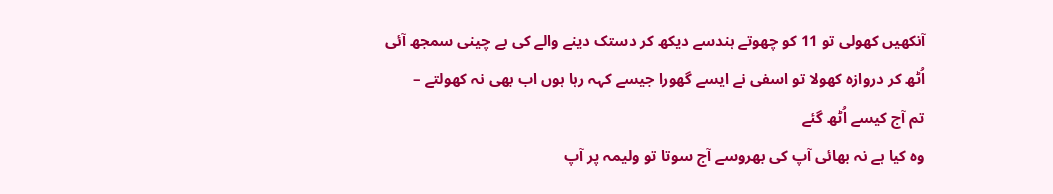آنکھیں کھولی تو 11 کو چھوتے ہندسے دیکھ کر دستک دینے والے کی بے چینی سمجھ آئی
اُٹھ کر دروازہ کھولا تو اسفی نے ایسے گھورا جیسے کہہ رہا ہوں اب بھی نہ کھولتے –
تم آج کیسے اُٹھ گئے
وہ کیا ہے نہ بھائی آپ کی بھروسے آج سوتا تو ولیمہ پر آپ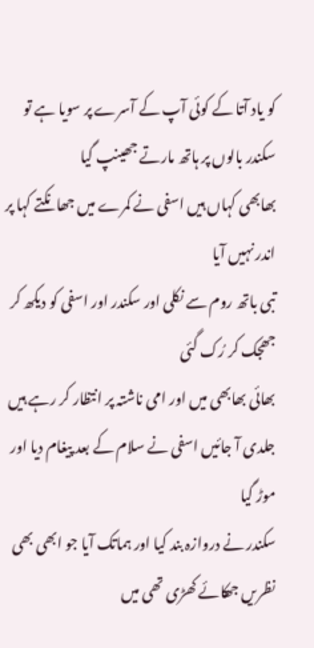کو یاد آتا کے کوئی آپ کے آسرے پر سویا ہے تو سکندر بالوں پر ہاتھ مارتے جھینپ گیا
بھابھی کہاں ہیں اسفی نے کمرے میں جھانکتے کہا پر اندر نہیں آیا
تبی باتھ روم سے نکلی اور سکندر اور اسفی کو دیکھ کر جھجک کر رُک گئی
بھائی بھابھی میں اور امی ناشتہ پر انتظار کر رہے ہیں جلدی آ جائیں اسفی نے سلام کے بعد پیغام دیا اور موڑ گیا
سکندر نے دروازہ بند کیا اور ہماتک آیا جو ابھی بھی نظریں جھکائے کھڑی تھی میں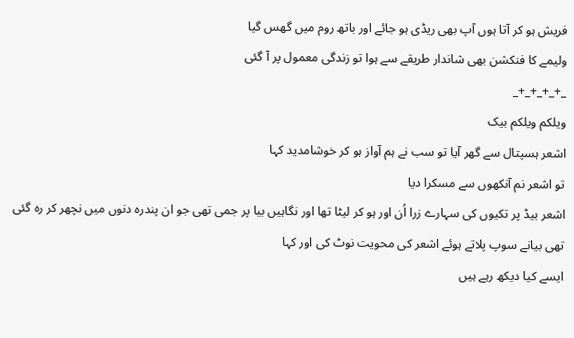فریش ہو کر آتا ہوں آپ بھی ریڈی ہو جائے اور باتھ روم میں گھس گیا
ولیمے کا فنکشن بھی شاندار طریقے سے ہوا تو زندگی معمول پر آ گئی
_+_+_+_+_
ویلکم ویلکم بیک
اشعر ہسپتال سے گھر آیا تو سب نے ہم آواز ہو کر خوشامدید کہا
تو اشعر نم آنکھوں سے مسکرا دیا
اشعر بیڈ پر تکیوں کی سہارے زرا اُن اور ہو کر لیٹا تھا اور نگاہیں بیا پر جمی تھی جو ان پندرہ دنوں میں نچھر کر رہ گئی تھی بیانے سوپ پلاتے ہوئے اشعر کی محویت نوٹ کی اور کہا
ایسے کیا دیکھ رہے ہیں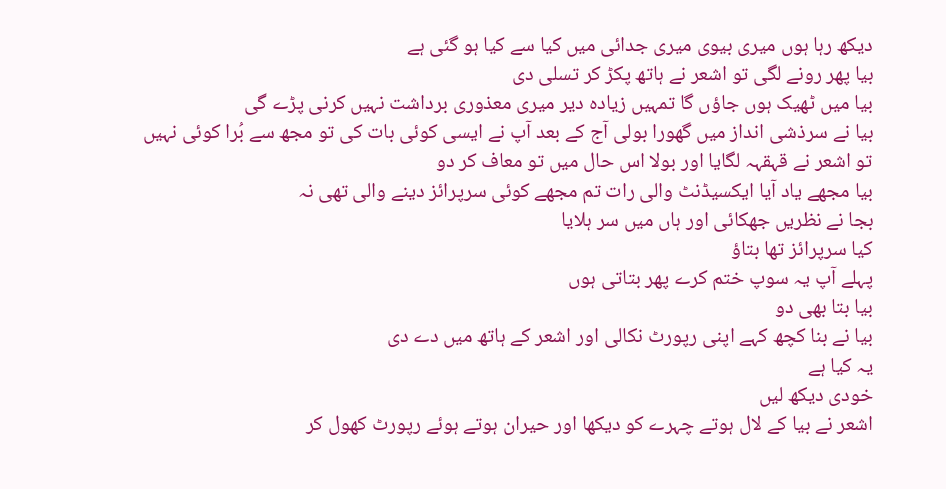دیکھ رہا ہوں میری بیوی میری جدائی میں کیا سے کیا ہو گئی ہے
بیا پھر رونے لگی تو اشعر نے ہاتھ پکڑ کر تسلی دی
بیا میں ٹھیک ہوں جاؤں گا تمہیں زیادہ دیر میری معذوری برداشت نہیں کرنی پڑے گی
بیا نے سرذشی انداز میں گھورا بولی آج کے بعد آپ نے ایسی کوئی بات کی تو مجھ سے بُرا کوئی نہیں
تو اشعر نے قہقہہ لگایا اور بولا اس حال میں تو معاف کر دو
بیا مجھے یاد آیا ایکسیڈنٹ والی رات تم مجھے کوئی سرپرائز دینے والی تھی نہ
بجا نے نظریں جھکائی اور ہاں میں سر ہلایا
کیا سرپرائز تھا بتاؤ
پہلے آپ یہ سوپ ختم کرے پھر بتاتی ہوں
بیا بتا بھی دو
بیا نے بنا کچھ کہے اپنی رپورٹ نکالی اور اشعر کے ہاتھ میں دے دی
یہ کیا ہے
خودی دیکھ لیں
اشعر نے بیا کے لال ہوتے چہرے کو دیکھا اور حیران ہوتے ہوئے رپورٹ کھول کر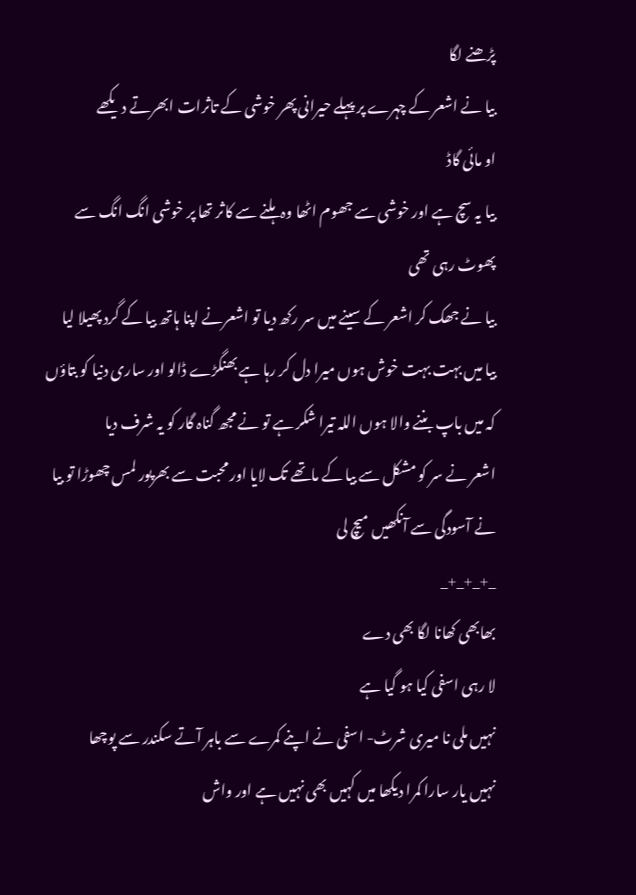پڑھنے لگا
بیا نے اشعر کے چہرے پر پہلے حیرانی پھر خوشی کے تاثرات ابھرتے دیکھے
او مائی گاڈ
بیا یہ سچ ہے اور خوشی سے جھوم اٹھا وہ ہلنے سے کاثر تھا پر خوشی انگ انگ سے پھوٹ رہی تھی
بیا نے جھک کر اشعر کے سینے میں سر رکھ دیا تو اشعرنے اپنا ہاتھ بیا کے گرد پھیلا لیا
بیا میں بہت بہت خوش ہوں میرا دل کر رہا ہے بھنگڑے ڈالو اور ساری دنیا کو بتاؤں کہ میں باپ بننے والا ہوں اللہ تیرا شکر ہے تو نے مجھ گناہ گار کو یہ شرف دیا
اشعر نے سر کو مشکل سے بیا کے ماتھے تک لایا اور محبت سے بھرپور لمس چھوڑا تو بیا نے آسودگی سے آنکھیں میچ لی
_+_+_+_
بھابھی کھانا لگا بھی دے
لا رہی اسفی کیا ہو گیا ہے
نہیں ملی نا میری شرٹ- اسفی نے اپنے کمرے سے باہر آتے سکندر سے پوچھا
نہیں یار سارا کمرا دیکھا میں کہیں بھی نہیں ہے اور واش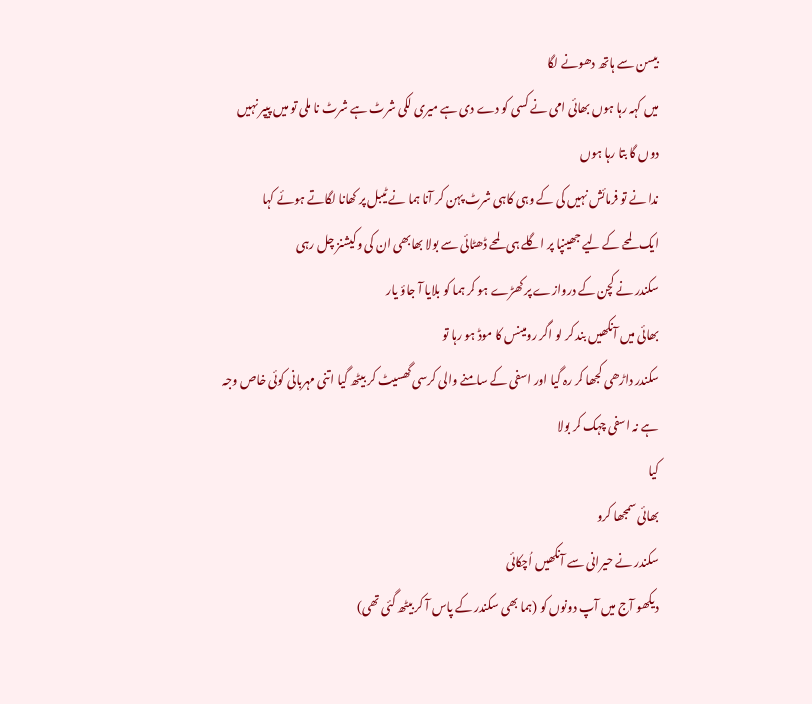بیسن سے ہاتھ دھونے لگا
میں کہہ رہا ہوں بھائی امی نے کسی کو دے دی ہے میری لکی شرٹ ہے شرٹ نا ملی تو میں پیپر نہیں دوں گا بتا رہا ہوں
ندا نے تو فرمائش نہیں کی کے وہی کاہی شرٹ پہن کر آنا ہما نے ٹیبل پر کھانا لگاتے ہوئے کہا
ایک لمحے کے لیے جھینپا پر اگلے ہی لمحے ڈھٹائی سے بولا بھابھی ان کی وکیشنز چل رہی
سکندر نے کچن کے دروازے پر کھڑے ہو کر ہما کو بلایا آ جاؤ یار
بھائی میں آنکھیں بند کر لو اگر رومینس کا موڈ ہو رہا تو
سکندر داڑھی کجھا کر رہ گیا اور اسفی کے سامنے والی کرسی گھسیٹ کر بیٹھ گیا اتنی مہربانی کوئی خاص وجہ
ہے نہ اسفی چہک کر بولا
کیا
بھائی سمجھا کرو
سکندر نے حیرانی سے آنکھیں اُچکائی
دیکھو آج میں آپ دونوں کو (ہما بھی سکندر کے پاس آ کر بیٹھ گئی تھی)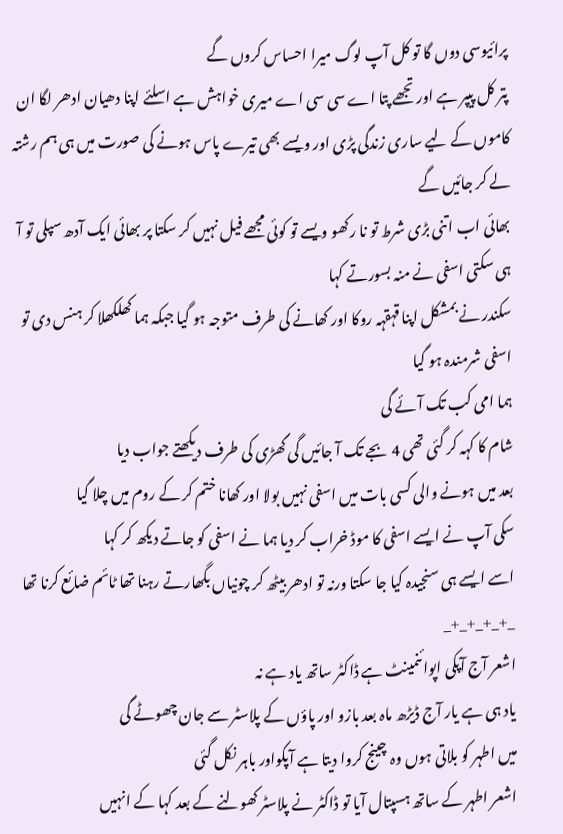پرائیوسی دوں گا تو کل آپ لوگ میرا احساس کروں گے
پتر کل پیپر ہے اور تجھے پتا اے سی سی اے میری خواہش ہے اسلئے اپنا دھیان ادھر لگا ان کاموں کے لیے ساری زندگی پڑی اور ویسے بھی تیرے پاس ہونے کی صورت میں ہی ہم رشتہ لے کر جائیں گے
بھائی اب اتنی بڑی شرط تو نا رکھو ویسے تو کوئی مجھے فیل نہیں کر سکتا پر بھائی ایک آدھ سپلی تو آ ہی سکتی اسفی نے منہ بسورتے کہا
سکندر نے بمشکل اپنا قہقہہ روکا اور کھانے کی طرف متوجہ ہو گیا جبکہ ہما کھلکھلا کر ہنس دی تو اسفی شرمندہ ہو گیا
ہما امی کب تک آئے گی
شام کا کہہ کر گئی تھی 4 بجے تک آ جائیں گی گھڑی کی طرف دیکھتے جواب دیا
بعد میں ہونے والی کسی بات میں اسفی نہیں بولا اور کھانا ختم کر کے روم میں چلا گیا
سکی آپ نے ایسے اسفی کا موڈ خراب کر دیا ہما نے اسفی کو جاتے دیکھ کر کہا
اسے ایسے ہی سنجیدہ کیا جا سکتا ورنہ تو ادھر بیٹھ کر چونیاں بگھارتے رہنا تھا ٹائم ضائع کرنا تھا
_+_+_+_+_
اشعر آج آپکی اپوائنمینٹ ہے ڈاکٹر ساتھ یاد ہے نہ
یاد ہی ہے یار آج ڈیڑھ ماہ بعد بازو اور پاؤں کے پلاسٹر سے جان چھوٹے گی
میں اطہر کو بلاتی ہوں وہ چینج کروا دیتا ہے آپکواور باہر نکل گئی
اشعر اطہر کے ساتھ ہسپتال آیا تو ڈاکٹر نے پلاسٹر کھولنے کے بعد کہا کے انہیں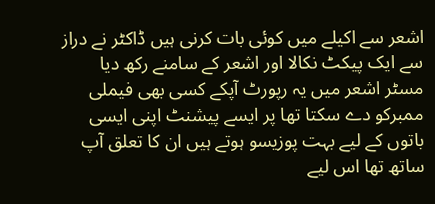اشعر سے اکیلے میں کوئی بات کرنی ہیں ڈاکٹر نے دراز سے ایک پیکٹ نکالا اور اشعر کے سامنے رکھ دیا
مسٹر اشعر میں یہ رپورٹ آپکے کسی بھی فیملی ممبرکو دے سکتا تھا پر ایسے پیشنٹ اپنی ایسی باتوں کے لیے بہت پوزیسو ہوتے ہیں ان کا تعلق آپ ساتھ تھا اس لیے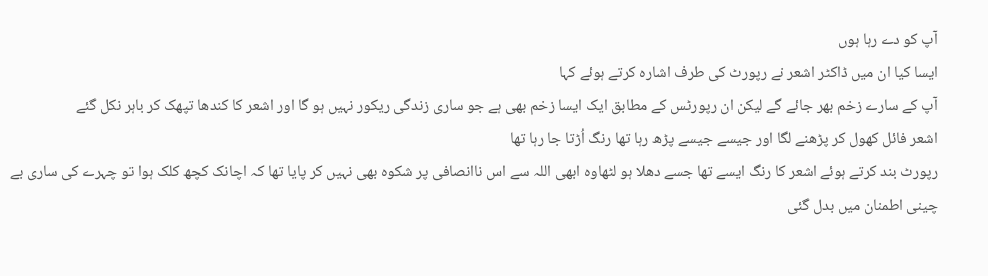آپ کو دے رہا ہوں
ایسا کیا ان میں ڈاکٹر اشعر نے رپورٹ کی طرف اشارہ کرتے ہوئے کہا
آپ کے سارے زخم بھر جائے گے لیکن ان رپورٹس کے مطابق ایک ایسا زخم بھی ہے جو ساری زندگی ریکور نہیں ہو گا اور اشعر کا کندھا تپھک کر باہر نکل گئے
اشعر فائل کھول کر پڑھنے لگا اور جیسے جیسے پڑھ رہا تھا رنگ اُڑتا جا رہا تھا
رپورٹ بند کرتے ہوئے اشعر کا رنگ ایسے تھا جسے دھلا ہو لٹھاوہ ابھی اللہ سے اس ناانصافی پر شکوہ بھی نہیں کر پایا تھا کہ اچانک کچھ کلک ہوا تو چہرے کی ساری بے چینی اطمنان میں بدل گئی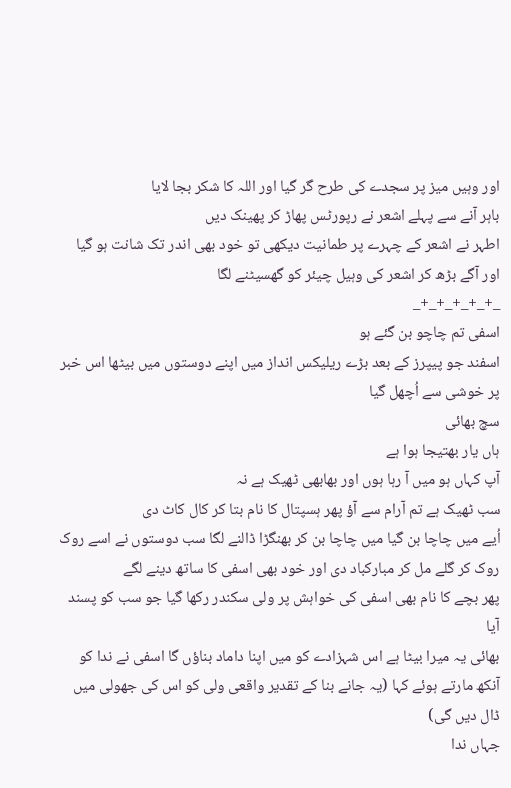اور وہیں میز پر سجدے کی طرح گر گیا اور اللہ کا شکر بجا لایا
باہر آنے سے پہلے اشعر نے رپورٹس پھاڑ کر پھینک دیں
اطہر نے اشعر کے چہرے پر طمانیت دیکھی تو خود بھی اندر تک شانت ہو گیا اور آگے بڑھ کر اشعر کی وہیل چیئر کو گھسیٹنے لگا
_+_+_+_+_+_
اسفی تم چاچو بن گئے ہو
اسفند جو پیپرز کے بعد بڑے ریلیکس انداز میں اپنے دوستوں میں بیٹھا اس خبر پر خوشی سے اُچھل گیا
سچ بھائی
ہاں یار بھتیجا ہوا ہے
آپ کہاں ہو میں آ رہا ہوں اور بھابھی ٹھیک ہے نہ
سب ٹھیک ہے تم آرام سے آؤ پھر ہسپتال کا نام بتا کر کال کاٹ دی
اُیے میں چاچا بن گیا میں چاچا بن کر بھنگڑا ڈالنے لگا سب دوستوں نے اسے روک روک کر گلے مل کر مبارکباد دی اور خود بھی اسفی کا ساتھ دینے لگے
پھر بچے کا نام بھی اسفی کی خواہش پر ولی سکندر رکھا گیا جو سب کو پسند آیا
بھائی یہ میرا بیٹا ہے اس شہزادے کو میں اپنا داماد بناؤں گا اسفی نے ندا کو آنکھ مارتے ہوئے کہا (یہ جانے بنا کے تقدیر واقعی ولی کو اس کی جھولی میں ڈال دیں گی)
جہاں ندا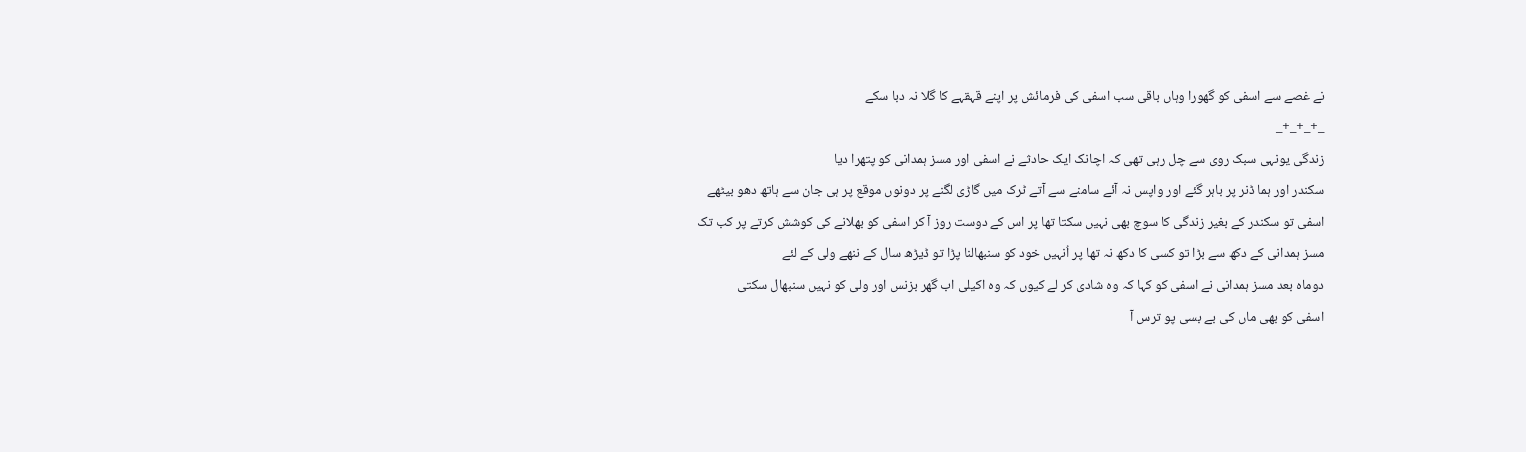نے غصے سے اسفی کو گھورا وہاں باقی سب اسفی کی فرمائش پر اپنے قہقہے کا گلا نہ دبا سکے
_+_+_+_
زندگی یونہی سبک روی سے چل رہی تھی کہ اچانک ایک حادثے نے اسفی اور مسز ہمدانی کو پتھرا دیا
سکندر اور ہما ڈنر پر باہر گئے اور واپس نہ آئے سامنے سے آتے ٹرک میں گاڑی لگنے پر دونوں موقع پر ہی جان سے ہاتھ دھو بیٹھے
اسفی تو سکندر کے بغیر زندگی کا سوچ بھی نہیں سکتا تھا پر اس کے دوست روز آ کر اسفی کو بھلانے کی کوشش کرتے پر کب تک
مسز ہمدانی کے دکھ سے بڑا تو کسی کا دکھ نہ تھا پر اُنہیں خود کو سنبھالنا پڑا تو ڈیڑھ سال کے ننھے ولی کے لئے
دوماہ بعد مسز ہمدانی نے اسفی کو کہا کہ وہ شادی کر لے کیوں کہ وہ اکیلی اب گھر بزنس اور ولی کو نہیں سنبھال سکتی
اسفی کو بھی ماں کی بے بسی پو ترس آ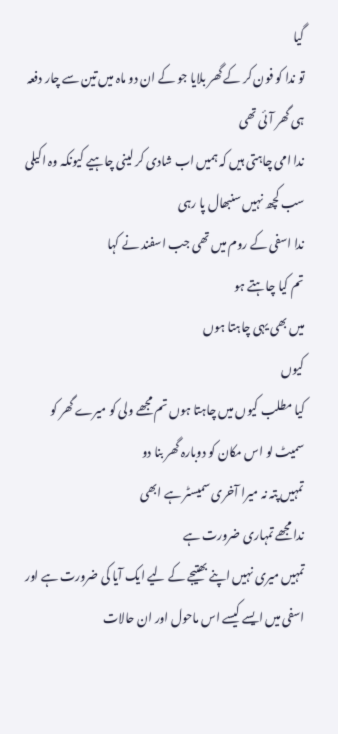گیا
تو ندا کو فون کر کے گھر بلایا جو کے ان دو ماہ میں تین سے چار دفعہ ہی گھر آئی تھی
ندا امی چاہتی ہیں کہ ہمیں اب شادی کر لینی چاہیے کیونکہ وہ اکیلی سب کچھ نہیں سنبھال پا رہی
ندا اسفی کے روم میں تھی جب اسفند نے کہا
تم کیا چاہتے ہو
میں بھی یہی چاہتا ہوں
کیوں
کیا مطلب کیوں میں چاہتا ہوں تم مجھے ولی کو میرے گھر کو سمیٹ لو اس مکان کو دوبارہ گھر بنا دو
تمہیں پتہ نہ میرا آخری سمیسٹر ہے ابھی
ندا مجھے تمہاری ضرورت ہے
تمہیں میری نہیں اپنے بھتیجے کے لیے ایک آیا کی ضرورت ہے اور اسفی میں ایسے کیسے اس ماحول اور ان حالات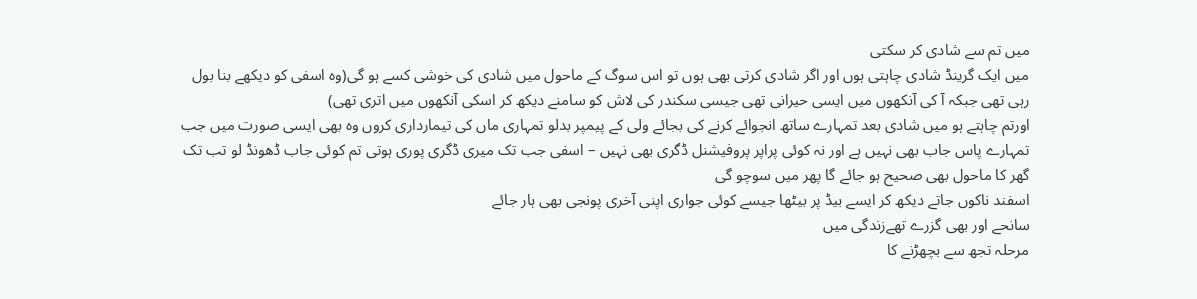میں تم سے شادی کر سکتی
میں ایک گرینڈ شادی چاہتی ہوں اور اگر شادی کرتی بھی ہوں تو اس سوگ کے ماحول میں شادی کی خوشی کسے ہو گی(وہ اسفی کو دیکھے بنا بول رہی تھی جبکہ آ کی آنکھوں میں ایسی حیرانی تھی جیسی سکندر کی لاش کو سامنے دیکھ کر اسکی آنکھوں میں اتری تھی)
اورتم چاہتے ہو میں شادی بعد تمہارے ساتھ انجوائے کرنے کی بجائے ولی کے پیمپر بدلو تمہاری ماں کی تیمارداری کروں وہ بھی ایسی صورت میں جب تمہارے پاس جاب بھی نہیں ہے اور نہ کوئی پراپر پروفیشنل ڈگری بھی نہیں – اسفی جب تک میری ڈگری پوری ہوتی تم کوئی جاب ڈھونڈ لو تب تک گھر کا ماحول بھی صحیح ہو جائے گا پھر میں سوچو گی
اسفند ناکوں جاتے دیکھ کر ایسے بیڈ پر بیٹھا جیسے کوئی جواری اپنی آخری پونجی بھی ہار جائے
سانحے اور بھی گزرے تھےزندگی میں
مرحلہ تجھ سے بچھڑنے کا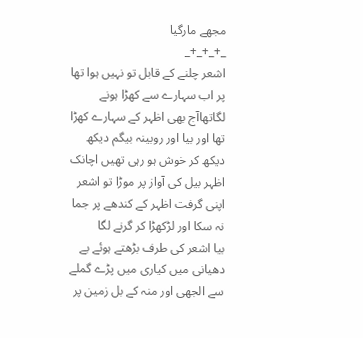مجھے مارگیا
_+_+_+_
اشعر چلنے کے قابل تو نہیں ہوا تھا پر اب سہارے سے کھڑا ہونے لگاتھاآج بھی اظہر کے سہارے کھڑا تھا اور بیا اور روبینہ بیگم دیکھ دیکھ کر خوش ہو رہی تھیں اچانک اظہر بیل کی آواز پر موڑا تو اشعر اپنی گرفت اظہر کے کندھے پر جما نہ سکا اور لڑکھڑا کر گرنے لگا
بیا اشعر کی طرف بڑھتے ہوئے بے دھیانی میں کیاری میں پڑے گملے سے الجھی اور منہ کے بل زمین پر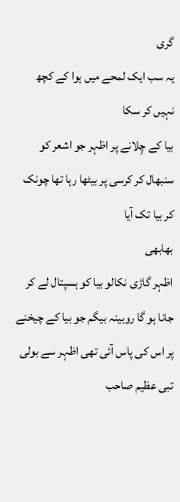گری
یہ سب ایک لمحے میں ہوا کے کچھ نہیں کر سکا
بیا کے چِلانے پر اظہر جو اشعر کو سنبھال کر کرسی پر بیٹھا رہا تھا چونک کر بیا تک آیا
بھابھی
اظہر گاڑی نکالو بیا کو ہسپتال لے کر جانا ہو گا روبینہ بیگم جو بیا کے چیخنے پر اس کی پاس آئی تھی اظہر سے بولی
تبی عظیم صاحب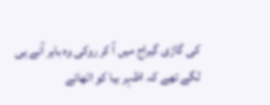کی گاڑی گیراج میں آ کر روکی وہ باہر آنے ہی لگے تھے کہ اظہر بیا کو اٹھائے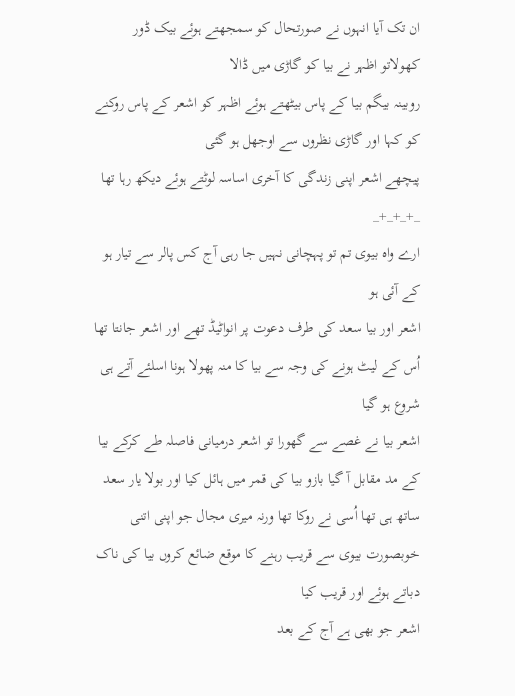ان تک آیا انہوں نے صورتحال کو سمجھتے ہوئے بیک ڈور کھولاتو اظہر نے بیا کو گاڑی میں ڈالا
روبینہ بیگم بیا کے پاس بیٹھتے ہوئے اظہر کو اشعر کے پاس روکنے کو کہا اور گاڑی نظروں سے اوجھل ہو گئی
پیچھے اشعر اپنی زندگی کا آخری اساسہ لوٹتے ہوئے دیکھ رہا تھا
_+_+_+_
ارے واہ بیوی تم تو پہچانی نہیں جا رہی آج کس پالر سے تیار ہو کے آئی ہو
اشعر اور بیا سعد کی طرف دعوت پر انواٹیڈ تھے اور اشعر جانتا تھا اُس کے لیٹ ہونے کی وجہ سے بیا کا منہ پھولا ہونا اسلئے آتے ہی شروع ہو گیا
اشعر بیا نے غصے سے گھورا تو اشعر درمیانی فاصلہ طے کرکے بیا کے مد مقابل آ گیا بازو بیا کی قمر میں ہائل کیا اور بولا یار سعد ساتھ ہی تھا اُسی نے روکا تھا ورنہ میری مجال جو اپنی اتنی خوبصورت بیوی سے قریب رہنے کا موقع ضائع کروں بیا کی ناک دباتے ہوئے اور قریب کیا
اشعر جو بھی ہے آج کے بعد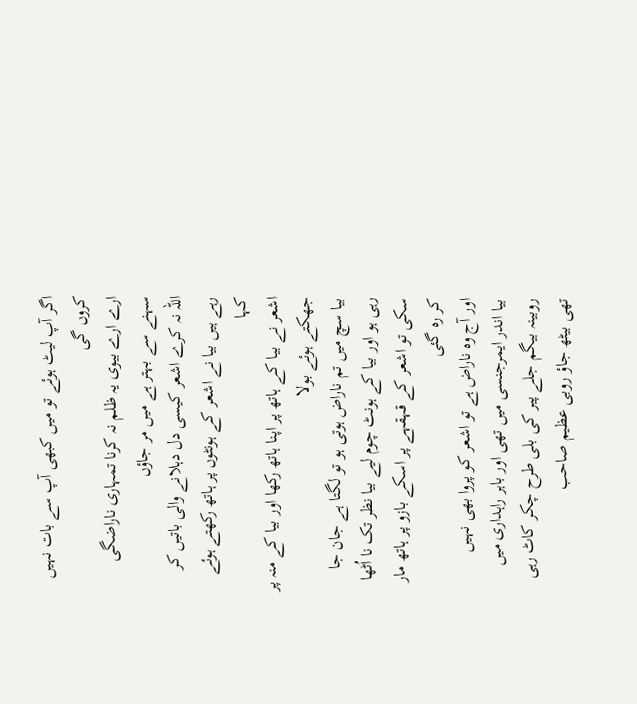اگر آپ لیٹ ہوئے تو میں کبھی آپ سے بات نہیں کروں گی
ارے ارے بیوی یہ ظلم نہ کرنا تمہاری ناراضگی سہنے سے بہتر ہے میں مر جاؤں
اللہ نہ کرے اشعر کیسی دل دہلانے والی باتیں کر رہے ہیں بیا نے اشعر کے ہونٹوں پر ہاتھ رکھتے ہوئے کہا
اشعر نے بیا کے ہاتھ پر اپنا ہاتھ رکھا اور بیا کے منہ پر جھکتے ہوئے بولا
بیا سچ میں تم ناراض ہوتی ہو تو لگتا ہے جان جا رہی ہو اور بیا کے ہونٹ چوم لیے بیا نظر تک نا اُٹھا سکی تو اشعر کے قہقہے پر اسکے بازو پر ہاتھ مار کر رہ گئی
اور آج وہ ناراض ہے تو اشعر کو پروا بھی نہیں
بیا اندر ایمرجنسی میں تھی اور باہر راہداری میں روبینہ بیگم جلے پیر کی بلی طرح چکر کاٹ رہی تھی بیٹھ جاؤ روبی عظیم صاحب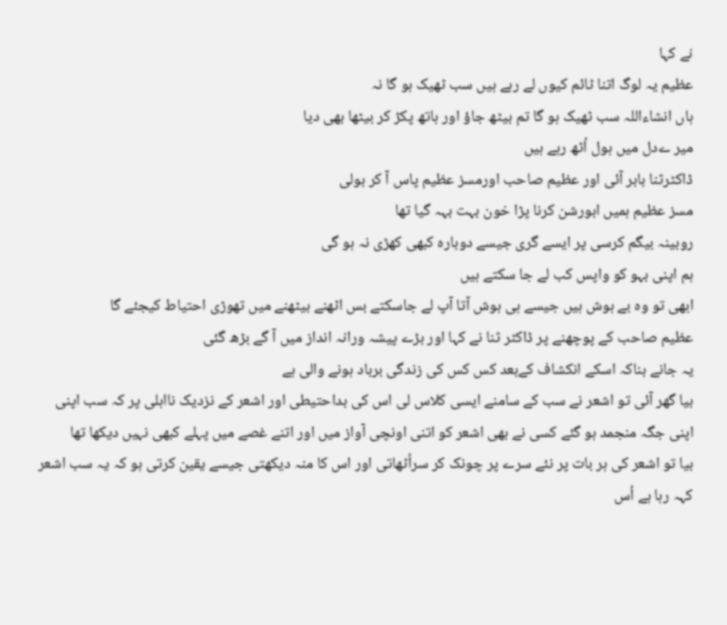نے کہا
عظیم یہ لوگ اتنا ٹائم کیوں لے رہے ہیں سب ٹھیک ہو گا نہ
ہاں انشاءاللہ سب ٹھیک ہو گا تم بیٹھ جاؤ اور ہاتھ پکڑ کر بیٹھا بھی دیا
میر ےدل میں ہول اُٹھ رہے ہیں
ڈاکٹرثنا بابر آئی اور عظیم صاحب اورمسز عظیم پاس آ کر بولی
مسز عظیم ہمیں ابورشن کرنا پڑا خون بہت بہہ گیا تھا
روبینہ بیگم کرسی پر ایسے گری جیسے دوبارہ کبھی کھڑی نہ ہو گی
ہم اپنی بہو کو واپس کب لے جا سکتے ہیں
ابھی تو وہ بے ہوش ہیں جیسے ہی ہوش آتا آپ لے جاسکتے بس اٹھنے بیٹھنے میں تھوڑی احتیاط کیجئے گا
عظیم صاحب کے پوچھنے پر ڈاکٹر ثنا نے کہا اور بڑے پیشہ ورانہ انداز میں آ گے بڑھ گئی
یہ جانے بناکہ اسکے انکشاف کےبعد کس کس کی زندگی برباد ہونے والی ہے
بیا گھر آئی تو اشعر نے سب کے سامنے ایسی کلاس لی اس کی بداحتیطی اور اشعر کے نزدیک نااہلی پر کہ سب اپنی اپنی جگہ منجمد ہو گئے کسی نے بھی اشعر کو اتنی اونچی آواز میں اور اتنے غصے میں پہلے کبھی نہیں دیکھا تھا
بیا تو اشعر کی ہر بات پر نئے سرے پر چونک کر سراُٹھاتی اور اس کا منہ دیکھتی جیسے یقین کرتی ہو کہ یہ سب اشعر کہہ رہا ہے اُس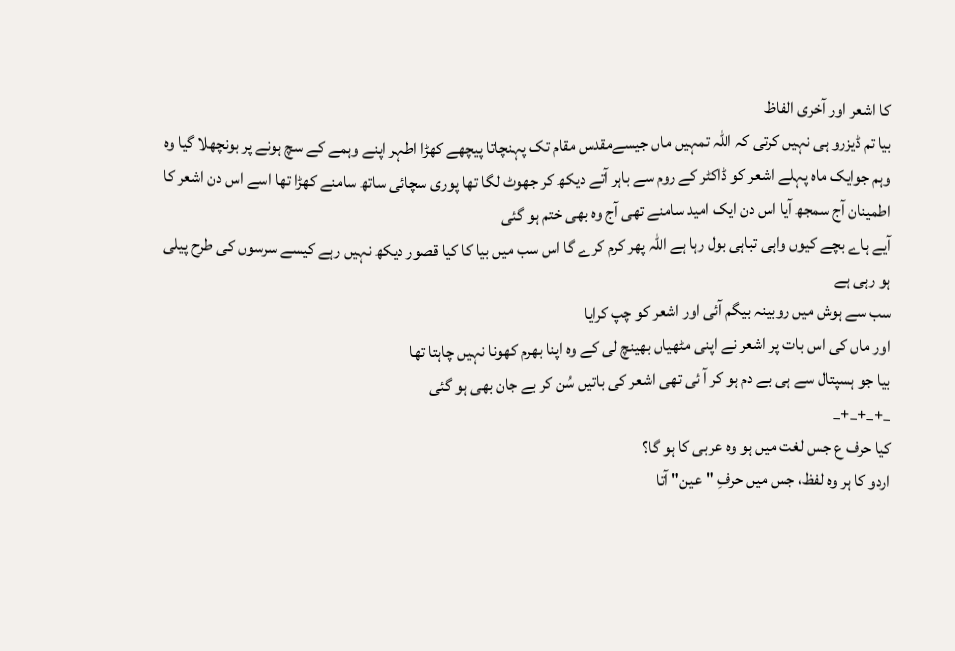کا اشعر اور آخری الفاظ
بیا تم ڈیزرو ہی نہیں کرتی کہ اللہ تمہیں ماں جیسےمقدس مقام تک پہنچاتا پیچھے کھڑا اطہر اپنے وہمے کے سچ ہونے پر بونچھلا گیا وہ وہم جوایک ماہ پہلے اشعر کو ڈاکٹر کے روم سے باہر آتے دیکھ کر جھوٹ لگا تھا پوری سچائی ساتھ سامنے کھڑا تھا اسے اس دن اشعر کا اطمینان آج سمجھ آیا اس دن ایک امید سامنے تھی آج وہ بھی ختم ہو گئی
آیے ہاے بچے کیوں واہی تباہی بول رہا ہے اللہ پھر کرم کرے گا اس سب میں بیا کا کیا قصور دیکھ نہیں رہے کیسے سرسوں کی طرح پیلی ہو رہی ہے
سب سے ہوش میں روبینہ بیگم آئی اور اشعر کو چپ کرایا
اور ماں کی اس بات پر اشعر نے اپنی مٹھیاں بھینچ لی کے وہ اپنا بھرم کھونا نہیں چاہتا تھا
بیا جو ہسپتال سے ہی بے دم ہو کر آ ئی تھی اشعر کی باتیں سُن کر بے جان بھی ہو گئی
_+_+_+_
کیا حرف ع جس لغت میں ہو وہ عربی کا ہو گا؟
اردو کا ہر وہ لفظ، جس میں حرفِ "عین" آتا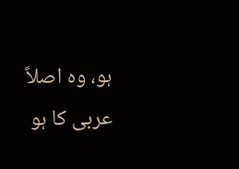ہو، وہ اصلاً عربی کا ہو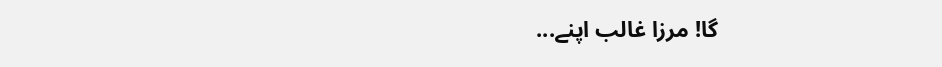گا! مرزا غالب اپنے...